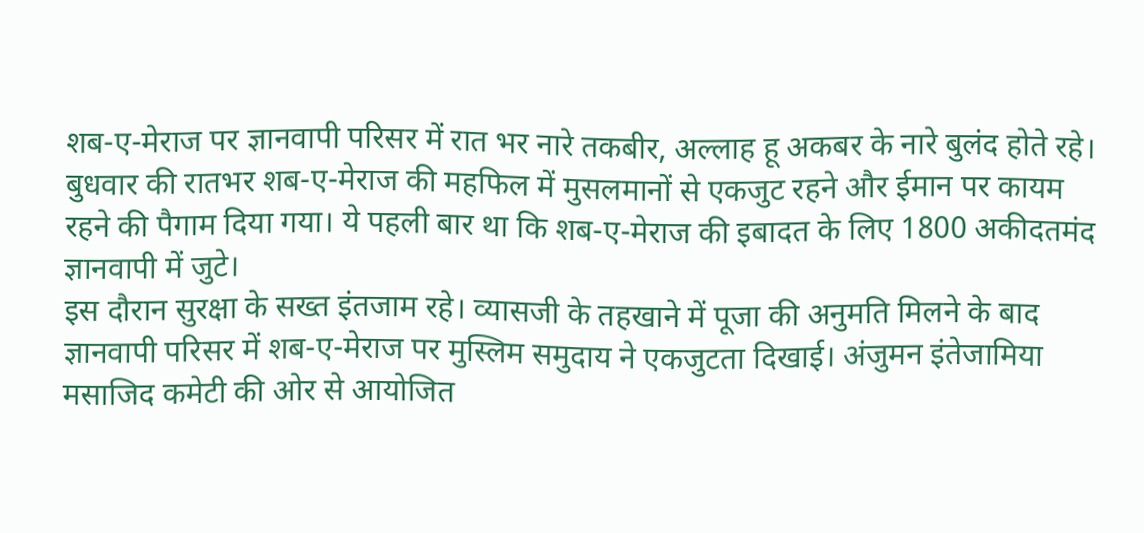शब-ए-मेराज पर ज्ञानवापी परिसर में रात भर नारे तकबीर, अल्लाह हू अकबर के नारे बुलंद होते रहे। बुधवार की रातभर शब-ए-मेराज की महफिल में मुसलमानों से एकजुट रहने और ईमान पर कायम रहने की पैगाम दिया गया। ये पहली बार था कि शब-ए-मेराज की इबादत के लिए 1800 अकीदतमंद ज्ञानवापी में जुटे।
इस दौरान सुरक्षा के सख्त इंतजाम रहे। व्यासजी के तहखाने में पूजा की अनुमति मिलने के बाद ज्ञानवापी परिसर में शब-ए-मेराज पर मुस्लिम समुदाय ने एकजुटता दिखाई। अंजुमन इंतेजामिया मसाजिद कमेटी की ओर से आयोजित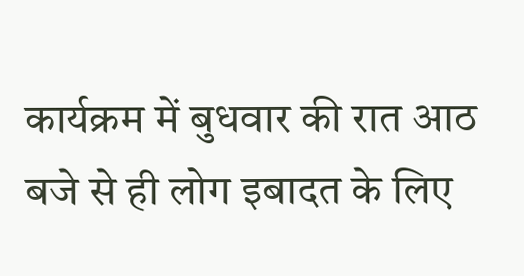कार्यक्रम में बुधवार की रात आठ बजे से ही लोग इबादत के लिए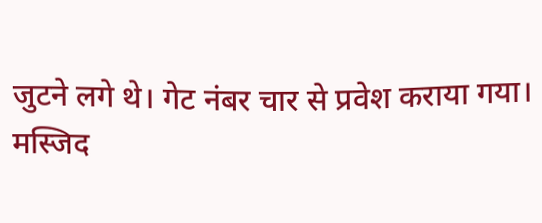जुटने लगे थे। गेट नंबर चार से प्रवेश कराया गया।
मस्जिद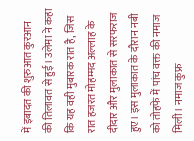में इबादत की शुरुआत कुरआन की तिलावत से हुई। उलेमा ने कहा कि यह वही मुबारक रात है, जिस रात हजरत मोहम्मद अल्लाह के दीदार और मुलाकात से सरफराज हुए। इस मुलाकात के दौरान नबी को तोहफे में पांच वक्त की नमाज मिली। नमाज कुफ्र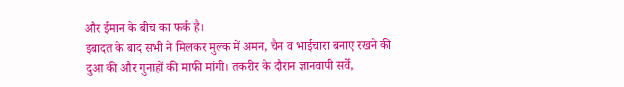और ईमान के बीच का फर्क है।
इबादत के बाद सभी ने मिलकर मुल्क में अमन, चैन व भाईचारा बनाए रखने की दुआ की और गुनाहों की माफी मांगी। तकरीर के दौरान ज्ञानवापी सर्वे,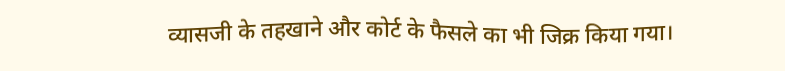व्यासजी के तहखाने और कोर्ट के फैसले का भी जिक्र किया गया।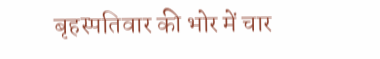बृहस्पतिवार की भोर में चार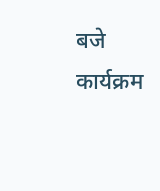बजे कार्यक्रम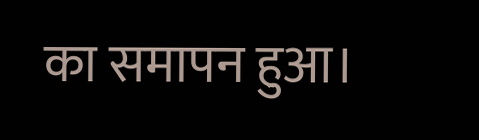का समापन हुआ।